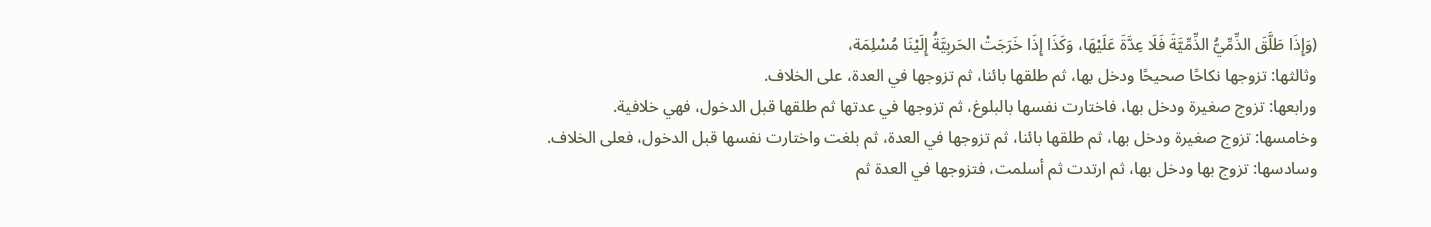(وَإِذَا طَلَّقَ الذِّمِّيُّ الذِّمِّيَّةَ فَلَا عِدَّةَ عَلَيْهَا، وَكَذَا إِذَا خَرَجَتْ الحَربِيَّةُ إِلَيْنَا مُسْلِمَة،
وثالثها: تزوجها نكاحًا صحيحًا ودخل بها، ثم طلقها بائنا، ثم تزوجها في العدة، على الخلاف.
ورابعها: تزوج صغيرة ودخل بها، فاختارت نفسها بالبلوغ، ثم تزوجها في عدتها ثم طلقها قبل الدخول، فهي خلافية.
وخامسها: تزوج صغيرة ودخل بها، ثم طلقها بائنا، ثم تزوجها في العدة، ثم بلغت واختارت نفسها قبل الدخول، فعلى الخلاف.
وسادسها: تزوج بها ودخل بها، ثم ارتدت ثم أسلمت، فتزوجها في العدة ثم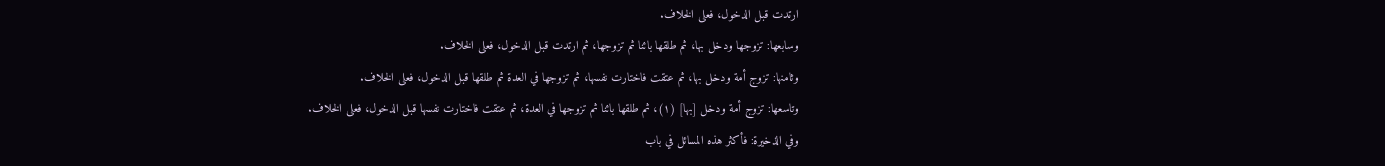ارتدت قبل الدخول، فعلى الخلاف.
وسابعها: تزوجها ودخل بها، ثم طلقها بائنا ثم تزوجها، ثم ارتدت قبل الدخول، فعلى الخلاف.
وثامنها: تزوج أمة ودخل بها، ثم عتقت فاختارت نفسها، ثم تزوجها في العدة ثم طلقها قبل الدخول، فعلى الخلاف.
وتاسعها: تزوج أمة ودخل [بها] (١)، ثم طلقها بائنا ثم تزوجها في العدة، ثم عتقت فاختارت نفسها قبل الدخول، فعلى الخلاف.
وفي الذخيرة: فأكثر هذه المسائل في باب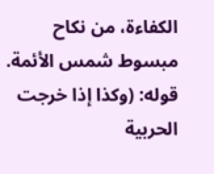الكفاءة، من نكاح مبسوط شمس الأئمة.
قوله: (وكذا إذا خرجت الحربية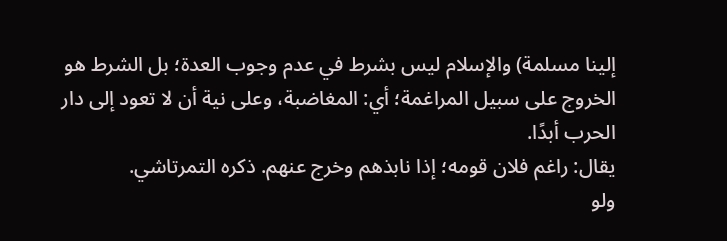إلينا مسلمة) والإسلام ليس بشرط في عدم وجوب العدة؛ بل الشرط هو الخروج على سبيل المراغمة؛ أي: المغاضبة، وعلى نية أن لا تعود إلى دار الحرب أبدًا.
يقال: راغم فلان قومه؛ إذا نابذهم وخرج عنهم. ذكره التمرتاشي.
ولو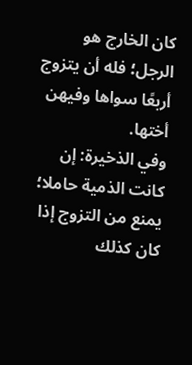كان الخارج هو الرجل؛ فله أن يتزوج أربعًا سواها وفيهن أختها.
وفي الذخيرة: إن كانت الذمية حاملا؛ يمنع من التزوج إذا كان كذلك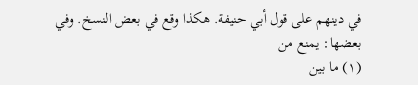في دينهم على قول أبي حنيفة. هكذا وقع في بعض النسخ. وفي بعضها: يمنع من
(١) ما بين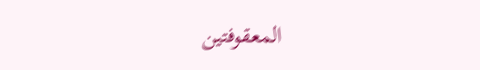المعقوفتين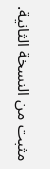مثبت من النسخة الثانية.